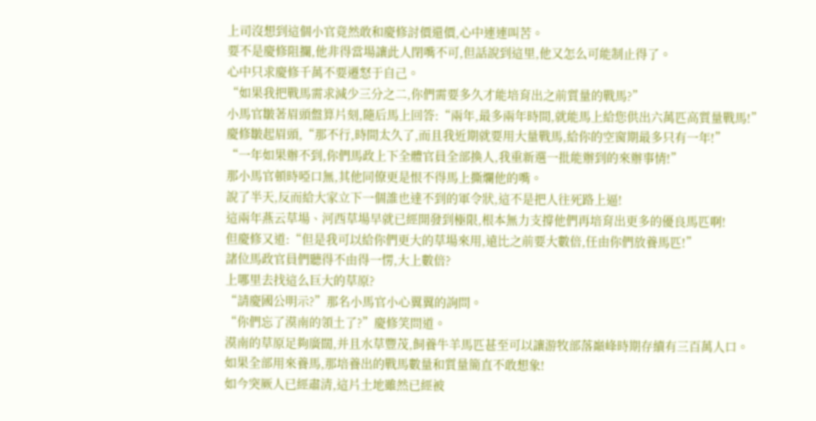上司沒想到這個小官竟然敢和慶修討價還價,心中連連叫苦。
要不是慶修阻攔,他非得當場讓此人閉嘴不可,但話說到這里,他又怎么可能制止得了。
心中只求慶修千萬不要遷怒于自己。
“如果我把戰馬需求減少三分之二,你們需要多久才能培育出之前質量的戰馬?”
小馬官皺著眉頭盤算片刻,隨后馬上回答:“兩年,最多兩年時間,就能馬上給您供出六萬匹高質量戰馬!”
慶修皺起眉頭,“那不行,時間太久了,而且我近期就要用大量戰馬,給你的空窗期最多只有一年!”
“一年如果辦不到,你們馬政上下全體官員全部換人,我重新選一批能辦到的來辦事情!”
那小馬官頓時啞口無,其他同僚更是恨不得馬上撕爛他的嘴。
說了半天,反而給大家立下一個誰也達不到的軍令狀,這不是把人往死路上逼!
這兩年燕云草場、河西草場早就已經開發到極限,根本無力支撐他們再培育出更多的優良馬匹啊!
但慶修又道:“但是我可以給你們更大的草場來用,遠比之前要大數倍,任由你們放養馬匹!”
諸位馬政官員們聽得不由得一愣,大上數倍?
上哪里去找這么巨大的草原?
“請慶國公明示?”那名小馬官小心翼翼的詢問。
“你們忘了漠南的領土了?”慶修笑問道。
漠南的草原足夠廣闊,并且水草豐茂,飼養牛羊馬匹甚至可以讓游牧部落巔峰時期存續有三百萬人口。
如果全部用來養馬,那培養出的戰馬數量和質量簡直不敢想象!
如今突厥人已經肅清,這片土地雖然已經被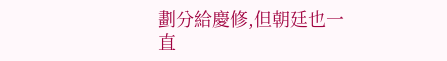劃分給慶修,但朝廷也一直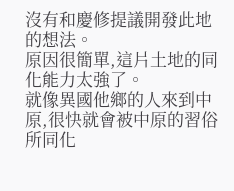沒有和慶修提議開發此地的想法。
原因很簡單,這片土地的同化能力太強了。
就像異國他鄉的人來到中原,很快就會被中原的習俗所同化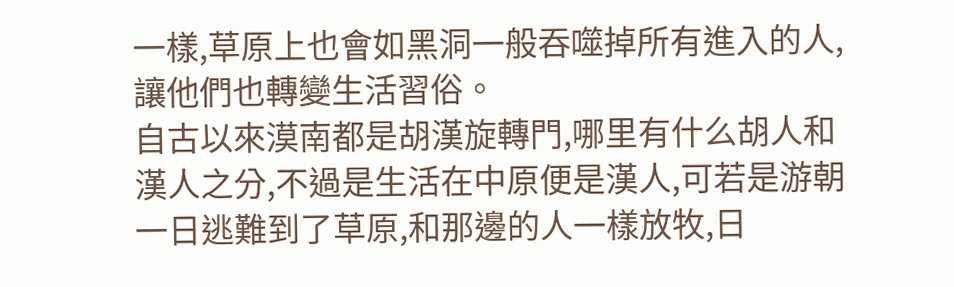一樣,草原上也會如黑洞一般吞噬掉所有進入的人,讓他們也轉變生活習俗。
自古以來漠南都是胡漢旋轉門,哪里有什么胡人和漢人之分,不過是生活在中原便是漢人,可若是游朝一日逃難到了草原,和那邊的人一樣放牧,日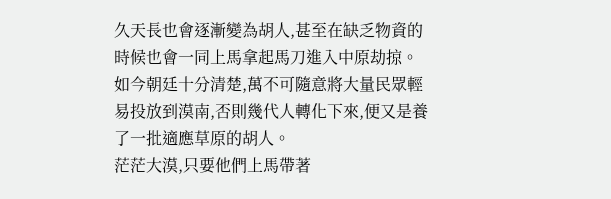久天長也會逐漸變為胡人,甚至在缺乏物資的時候也會一同上馬拿起馬刀進入中原劫掠。
如今朝廷十分清楚,萬不可隨意將大量民眾輕易投放到漠南,否則幾代人轉化下來,便又是養了一批適應草原的胡人。
茫茫大漠,只要他們上馬帶著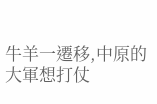牛羊一遷移,中原的大軍想打仗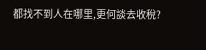都找不到人在哪里,更何談去收稅?